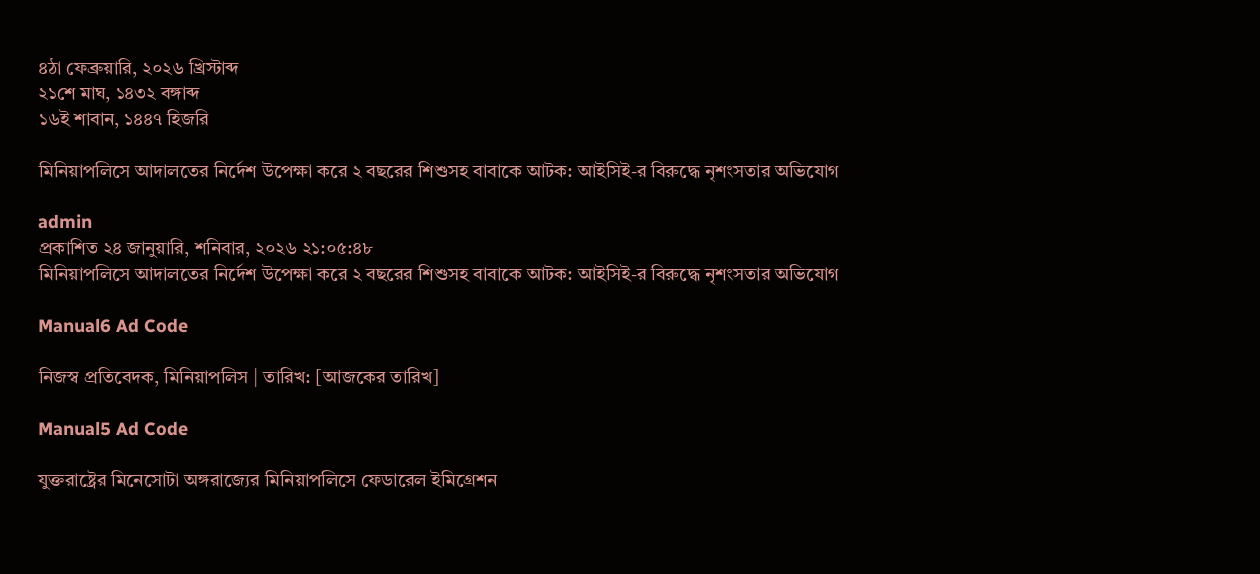৪ঠা ফেব্রুয়ারি, ২০২৬ খ্রিস্টাব্দ
২১শে মাঘ, ১৪৩২ বঙ্গাব্দ
১৬ই শাবান, ১৪৪৭ হিজরি

মিনিয়াপলিসে আদালতের নির্দেশ উপেক্ষা করে ২ বছরের শিশুসহ বাবাকে আটক: আইসিই-র বিরুদ্ধে নৃশংসতার অভিযোগ

admin
প্রকাশিত ২৪ জানুয়ারি, শনিবার, ২০২৬ ২১:০৫:৪৮
মিনিয়াপলিসে আদালতের নির্দেশ উপেক্ষা করে ২ বছরের শিশুসহ বাবাকে আটক: আইসিই-র বিরুদ্ধে নৃশংসতার অভিযোগ

Manual6 Ad Code

নিজস্ব প্রতিবেদক, মিনিয়াপলিস | তারিখ: [আজকের তারিখ]

Manual5 Ad Code

যুক্তরাষ্ট্রের মিনেসোটা অঙ্গরাজ্যের মিনিয়াপলিসে ফেডারেল ইমিগ্রেশন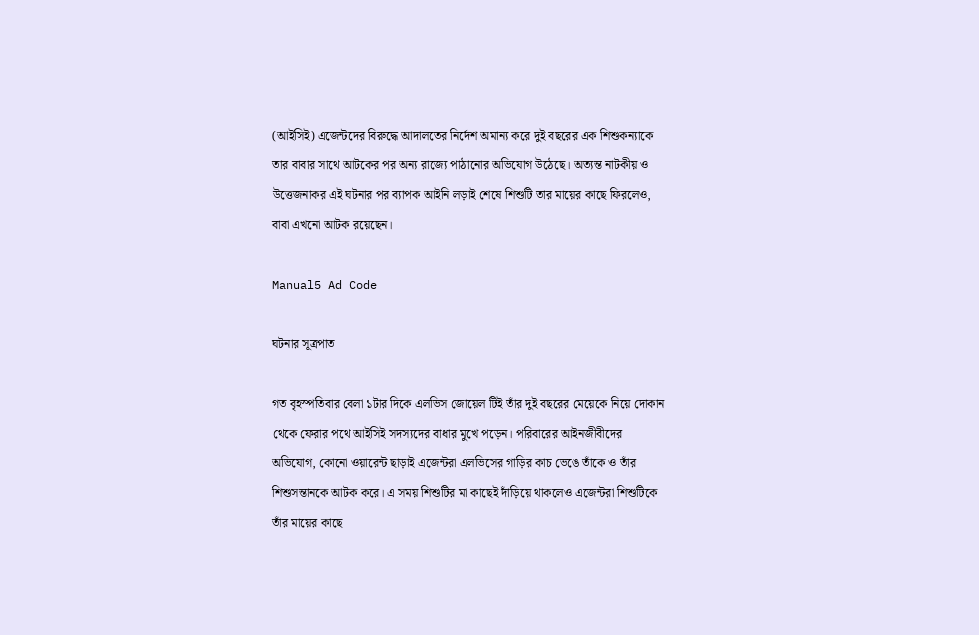(আইসিই) এজেন্টদের বিরুদ্ধে আদালতের নির্দেশ অমান্য করে দুই বছরের এক শিশুকন্যাকে তার বাবার সাথে আটকের পর অন্য রাজ্যে পাঠানোর অভিযোগ উঠেছে। অত্যন্ত নাটকীয় ও উত্তেজনাকর এই ঘটনার পর ব্যাপক আইনি লড়াই শেষে শিশুটি তার মায়ের কাছে ফিরলেও, বাবা এখনো আটক রয়েছেন।

Manual5 Ad Code

ঘটনার সূত্রপাত

গত বৃহস্পতিবার বেলা ১টার দিকে এলভিস জোয়েল টিই তাঁর দুই বছরের মেয়েকে নিয়ে দোকান থেকে ফেরার পথে আইসিই সদস্যদের বাধার মুখে পড়েন। পরিবারের আইনজীবীদের অভিযোগ, কোনো ওয়ারেন্ট ছাড়াই এজেন্টরা এলভিসের গাড়ির কাচ ভেঙে তাঁকে ও তাঁর শিশুসন্তানকে আটক করে। এ সময় শিশুটির মা কাছেই দাঁড়িয়ে থাকলেও এজেন্টরা শিশুটিকে তাঁর মায়ের কাছে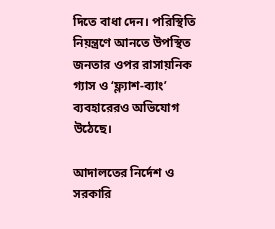দিতে বাধা দেন। পরিস্থিতি নিয়ন্ত্রণে আনতে উপস্থিত জনতার ওপর রাসায়নিক গ্যাস ও ‘ফ্ল্যাশ-ব্যাং’ ব্যবহারেরও অভিযোগ উঠেছে।

আদালতের নির্দেশ ও সরকারি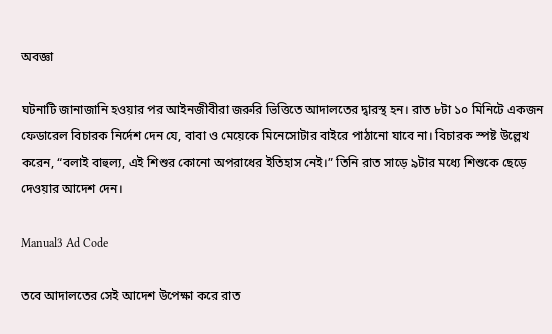অবজ্ঞা

ঘটনাটি জানাজানি হওয়ার পর আইনজীবীরা জরুরি ভিত্তিতে আদালতের দ্বারস্থ হন। রাত ৮টা ১০ মিনিটে একজন ফেডারেল বিচারক নির্দেশ দেন যে, বাবা ও মেয়েকে মিনেসোটার বাইরে পাঠানো যাবে না। বিচারক স্পষ্ট উল্লেখ করেন, “বলাই বাহুল্য, এই শিশুর কোনো অপরাধের ইতিহাস নেই।” তিনি রাত সাড়ে ৯টার মধ্যে শিশুকে ছেড়ে দেওয়ার আদেশ দেন।

Manual3 Ad Code

তবে আদালতের সেই আদেশ উপেক্ষা করে রাত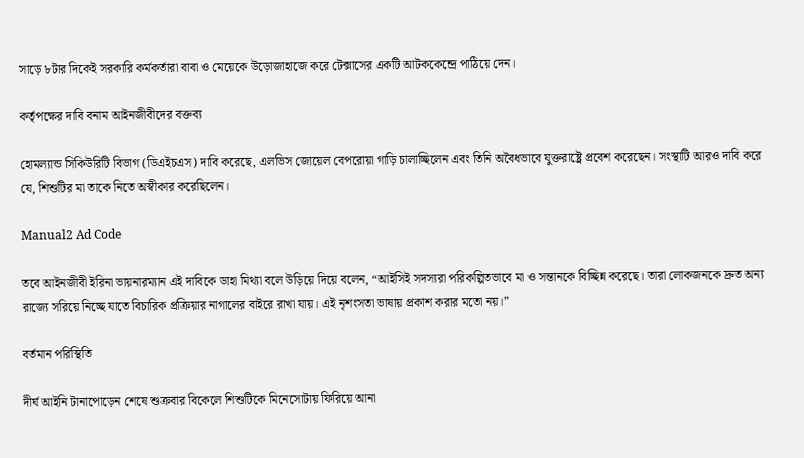সাড়ে ৮টার দিকেই সরকারি কর্মকর্তারা বাবা ও মেয়েকে উড়োজাহাজে করে টেক্সাসের একটি আটককেন্দ্রে পাঠিয়ে দেন।

কর্তৃপক্ষের দাবি বনাম আইনজীবীদের বক্তব্য

হোমল্যান্ড সিকিউরিটি বিভাগ (ডিএইচএস) দাবি করেছে, এলভিস জোয়েল বেপরোয়া গাড়ি চালাচ্ছিলেন এবং তিনি অবৈধভাবে যুক্তরাষ্ট্রে প্রবেশ করেছেন। সংস্থাটি আরও দাবি করে যে, শিশুটির মা তাকে নিতে অস্বীকার করেছিলেন।

Manual2 Ad Code

তবে আইনজীবী ইরিনা ভায়নারম্যান এই দাবিকে ডাহা মিথ্যা বলে উড়িয়ে দিয়ে বলেন, “আইসিই সদস্যরা পরিকল্পিতভাবে মা ও সন্তানকে বিচ্ছিন্ন করেছে। তারা লোকজনকে দ্রুত অন্য রাজ্যে সরিয়ে নিচ্ছে যাতে বিচারিক প্রক্রিয়ার নাগালের বাইরে রাখা যায়। এই নৃশংসতা ভাষায় প্রকাশ করার মতো নয়।”

বর্তমান পরিস্থিতি

দীর্ঘ আইনি টানাপোড়েন শেষে শুক্রবার বিকেলে শিশুটিকে মিনেসোটায় ফিরিয়ে আনা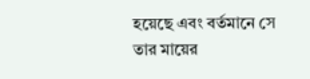হয়েছে এবং বর্তমানে সে তার মায়ের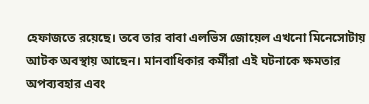হেফাজতে রয়েছে। তবে তার বাবা এলভিস জোয়েল এখনো মিনেসোটায় আটক অবস্থায় আছেন। মানবাধিকার কর্মীরা এই ঘটনাকে ক্ষমতার অপব্যবহার এবং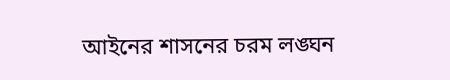আইনের শাসনের চরম লঙ্ঘন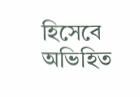হিসেবে অভিহিত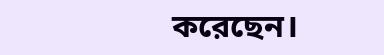করেছেন।